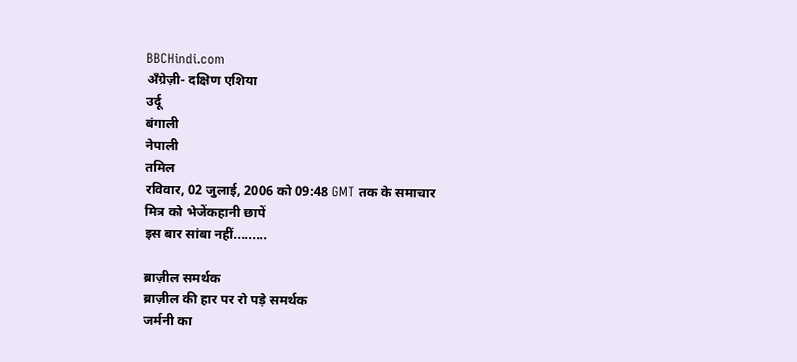BBCHindi.com
अँग्रेज़ी- दक्षिण एशिया
उर्दू
बंगाली
नेपाली
तमिल
रविवार, 02 जुलाई, 2006 को 09:48 GMT तक के समाचार
मित्र को भेजेंकहानी छापें
इस बार सांबा नहीं.........

ब्राज़ील समर्थक
ब्राज़ील की हार पर रो पड़े समर्थक
जर्मनी का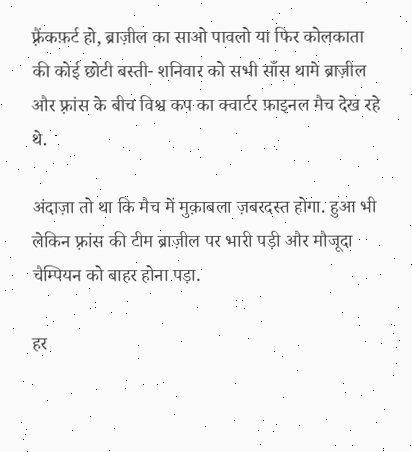फ़्रैंकफ़र्ट हो, ब्राज़ील का साओ पावलो या फिर कोलकाता की कोई छोटी बस्ती- शनिवार को सभी साँस थामे ब्राज़ील और फ़्रांस के बीच विश्व कप का क्वार्टर फ़ाइनल मैच देख रहे थे.

अंदाज़ा तो था कि मैच में मुक़ाबला ज़बरदस्त होगा. हुआ भी लेकिन फ़्रांस की टीम ब्राज़ील पर भारी पड़ी और मौजूदा चैम्पियन को बाहर होना पड़ा.

हर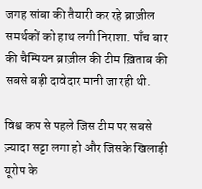जगह सांबा की तैयारी कर रहे ब्राज़ील समर्थकों को हाथ लगी निराशा. पाँच बार की चैम्पियन ब्राज़ील की टीम ख़िताब की सबसे बड़ी दावेदार मानी जा रही थी.

विश्व कप से पहले जिस टीम पर सबसे ज़्यादा सट्टा लगा हो और जिसके खिलाड़ी यूरोप के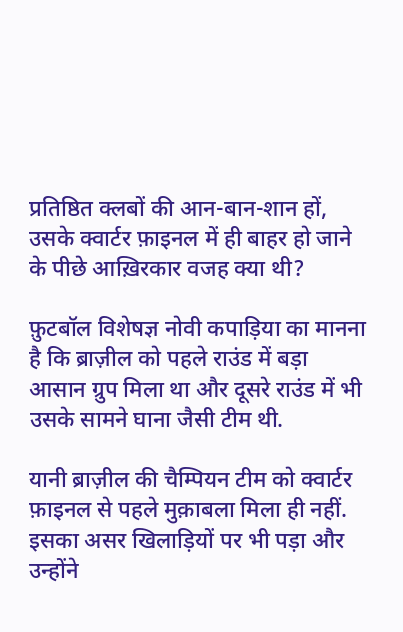प्रतिष्ठित क्लबों की आन-बान-शान हों, उसके क्वार्टर फ़ाइनल में ही बाहर हो जाने के पीछे आख़िरकार वजह क्या थी?

फ़ुटबॉल विशेषज्ञ नोवी कपाड़िया का मानना है कि ब्राज़ील को पहले राउंड में बड़ा आसान ग्रुप मिला था और दूसरे राउंड में भी उसके सामने घाना जैसी टीम थी.

यानी ब्राज़ील की चैम्पियन टीम को क्वार्टर फ़ाइनल से पहले मुक़ाबला मिला ही नहीं. इसका असर खिलाड़ियों पर भी पड़ा और उन्होंने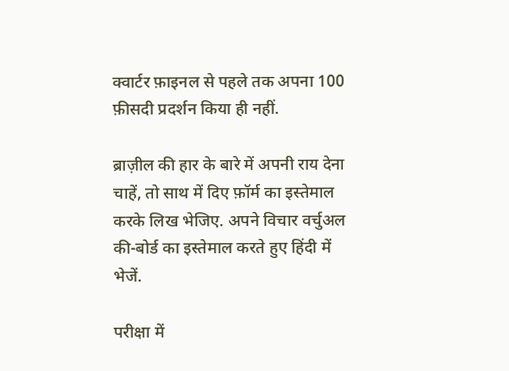क्वार्टर फ़ाइनल से पहले तक अपना 100 फ़ीसदी प्रदर्शन किया ही नहीं.

ब्राज़ील की हार के बारे में अपनी राय देना चाहें, तो साथ में दिए फ़ॉर्म का इस्तेमाल करके लिख भेजिए. अपने विचार वर्चुअल की-बोर्ड का इस्तेमाल करते हुए हिंदी में भेजें.

परीक्षा में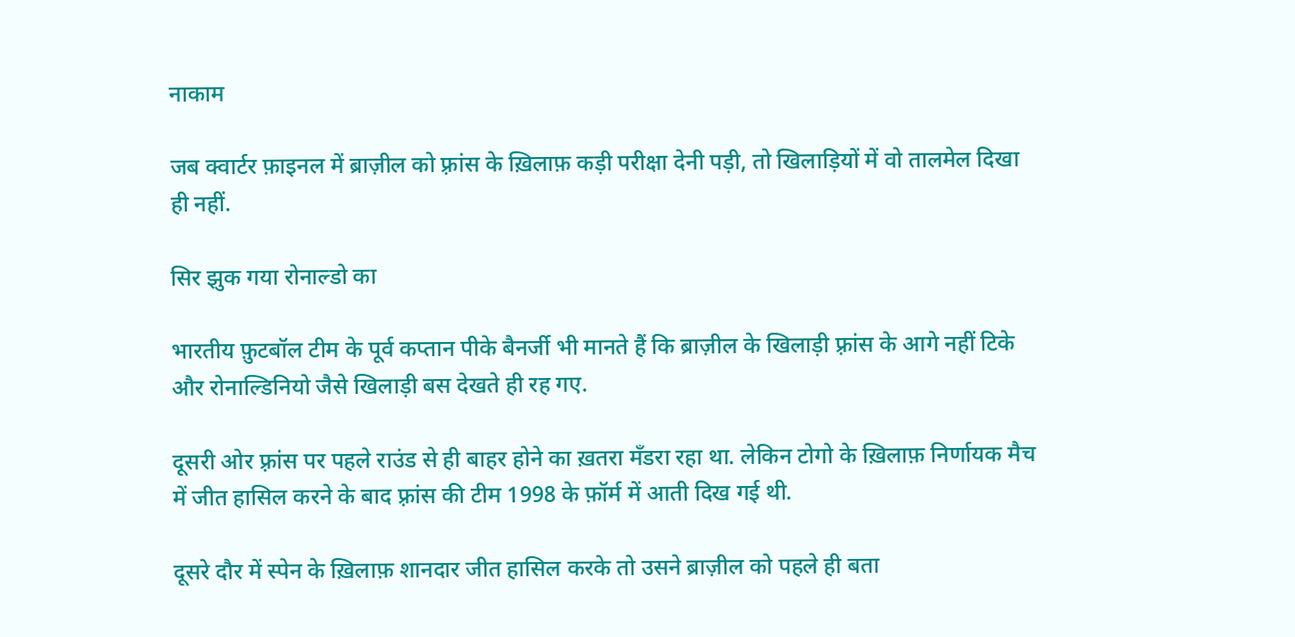नाकाम

जब क्वार्टर फ़ाइनल में ब्राज़ील को फ़्रांस के ख़िलाफ़ कड़ी परीक्षा देनी पड़ी, तो खिलाड़ियों में वो तालमेल दिखा ही नहीं.

सिर झुक गया रोनाल्डो का

भारतीय फ़ुटबॉल टीम के पूर्व कप्तान पीके बैनर्जी भी मानते हैं कि ब्राज़ील के खिलाड़ी फ़्रांस के आगे नहीं टिके और रोनाल्डिनियो जैसे खिलाड़ी बस देखते ही रह गए.

दूसरी ओर फ़्रांस पर पहले राउंड से ही बाहर होने का ख़तरा मँडरा रहा था. लेकिन टोगो के ख़िलाफ़ निर्णायक मैच में जीत हासिल करने के बाद फ़्रांस की टीम 1998 के फ़ॉर्म में आती दिख गई थी.

दूसरे दौर में स्पेन के ख़िलाफ़ शानदार जीत हासिल करके तो उसने ब्राज़ील को पहले ही बता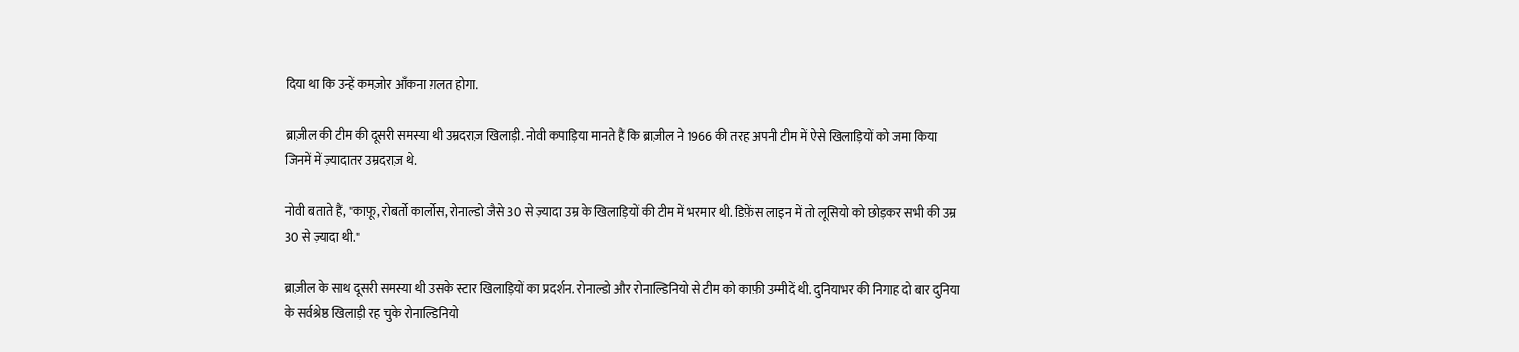दिया था कि उन्हें कमज़ोर आँकना ग़लत होगा.

ब्राज़ील की टीम की दूसरी समस्या थी उम्रदराज़ खिलाड़ी. नोवी कपाड़िया मानते हैं कि ब्राज़ील ने 1966 की तरह अपनी टीम में ऐसे खिलाड़ियों को जमा किया जिनमें में ज़्यादातर उम्रदराज़ थे.

नोवी बताते हैं, "काफ़ू, रोबर्तो कार्लोस, रोनाल्डो जैसे 30 से ज़्यादा उम्र के खिलाड़ियों की टीम में भरमार थी. डिफ़ेंस लाइन में तो लूसियो को छोड़कर सभी की उम्र 30 से ज़्यादा थी."

ब्राज़ील के साथ दूसरी समस्या थी उसके स्टार खिलाड़ियों का प्रदर्शन. रोनाल्डो और रोनाल्डिनियो से टीम को काफ़ी उम्मीदें थी. दुनियाभर की निगाह दो बार दुनिया के सर्वश्रेष्ठ खिलाड़ी रह चुके रोनाल्डिनियो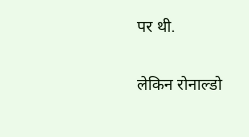पर थी.

लेकिन रोनाल्डो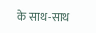के साथ-साथ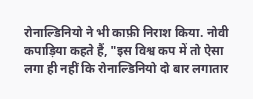रोनाल्डिनियो ने भी काफ़ी निराश किया. नोवी कपाड़िया कहते हैं, "इस विश्व कप में तो ऐसा लगा ही नहीं कि रोनाल्डिनियो दो बार लगातार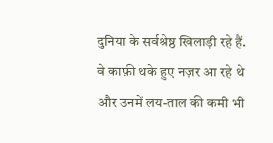दुनिया के सर्वश्रेष्ठ खिलाड़ी रहे हैं. वे काफ़ी थके हुए नज़र आ रहे थे और उनमें लय-ताल की कमी भी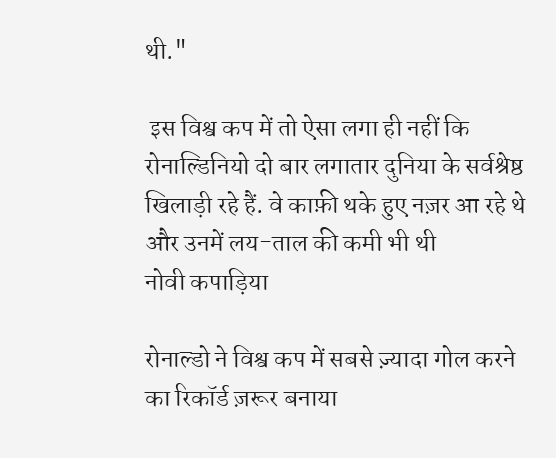थी."

 इस विश्व कप में तो ऐसा लगा ही नहीं कि रोनाल्डिनियो दो बार लगातार दुनिया के सर्वश्रेष्ठ खिलाड़ी रहे हैं. वे काफ़ी थके हुए नज़र आ रहे थे और उनमें लय-ताल की कमी भी थी
नोवी कपाड़िया

रोनाल्डो ने विश्व कप में सबसे ज़्यादा गोल करने का रिकॉर्ड ज़रूर बनाया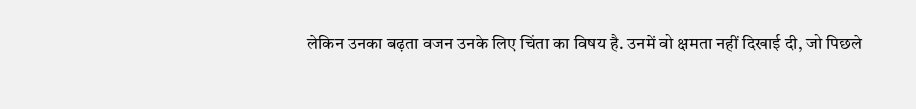लेकिन उनका बढ़ता वजन उनके लिए चिंता का विषय है. उनमें वो क्षमता नहीं दिखाई दी, जो पिछले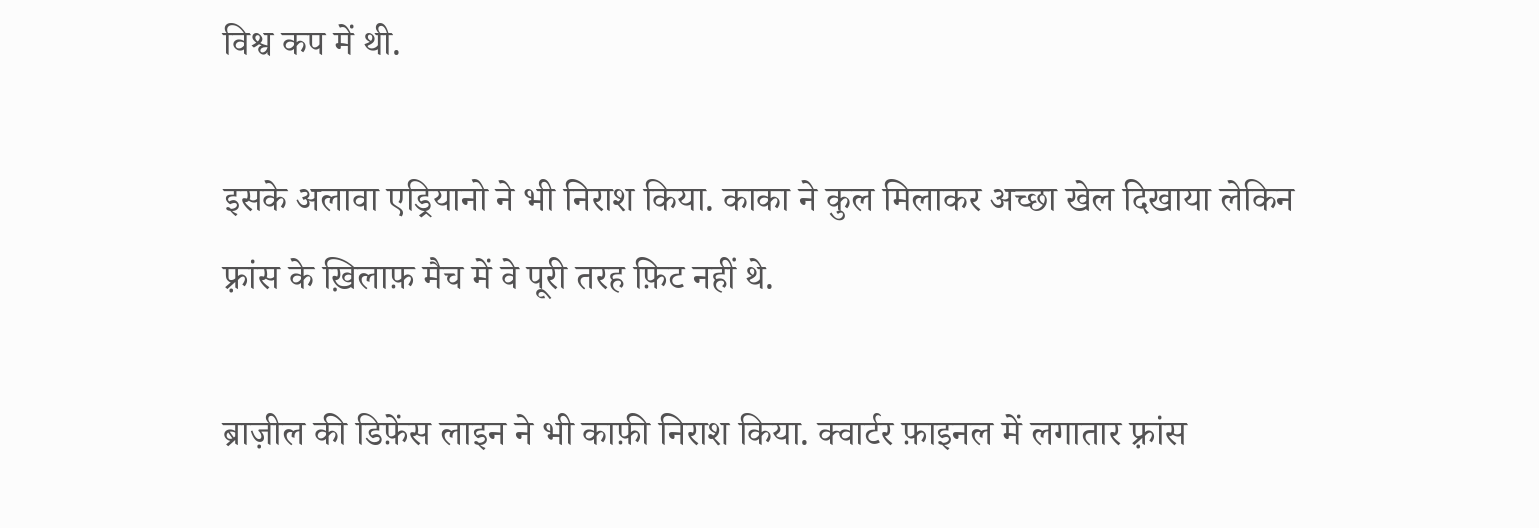विश्व कप में थी.

इसके अलावा एड्रियानो ने भी निराश किया. काका ने कुल मिलाकर अच्छा खेल दिखाया लेकिन फ़्रांस के ख़िलाफ़ मैच में वे पूरी तरह फ़िट नहीं थे.

ब्राज़ील की डिफ़ेंस लाइन ने भी काफ़ी निराश किया. क्वार्टर फ़ाइनल में लगातार फ़्रांस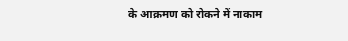के आक्रमण को रोकने में नाकाम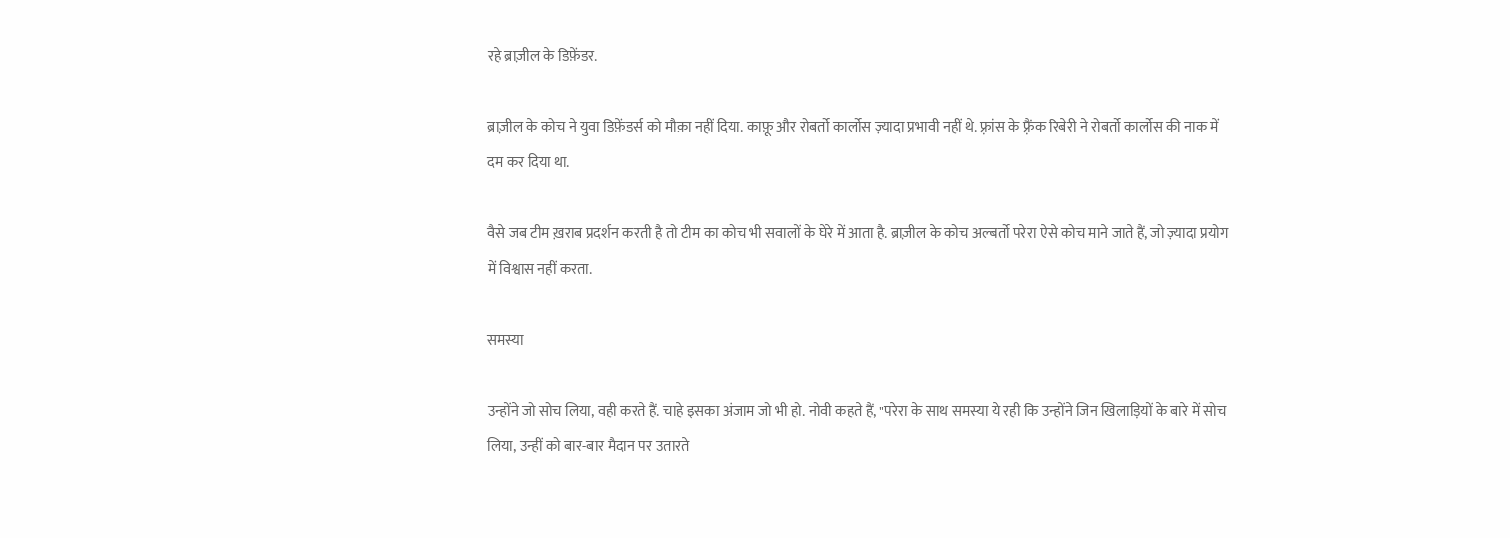रहे ब्राज़ील के डिफ़ेंडर.

ब्राज़ील के कोच ने युवा डिफ़ेंडर्स को मौक़ा नहीं दिया. काफ़ू और रोबर्तो कार्लोस ज़्यादा प्रभावी नहीं थे. फ़्रांस के फ़्रैंक रिबेरी ने रोबर्तो कार्लोस की नाक में दम कर दिया था.

वैसे जब टीम ख़राब प्रदर्शन करती है तो टीम का कोच भी सवालों के घेरे में आता है. ब्राज़ील के कोच अल्बर्तो परेरा ऐसे कोच माने जाते हैं, जो ज़्यादा प्रयोग में विश्वास नहीं करता.

समस्या

उन्होंने जो सोच लिया, वही करते हैं. चाहे इसका अंजाम जो भी हो. नोवी कहते हैं, "परेरा के साथ समस्या ये रही कि उन्होंने जिन खिलाड़ियों के बारे में सोच लिया, उन्हीं को बार-बार मैदान पर उतारते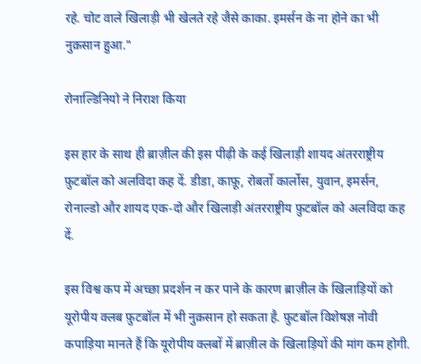रहे. चोट वाले खिलाड़ी भी खेलते रहे जैसे काका. इमर्सन के ना होने का भी नुक़सान हुआ."

रोनाल्डिनियो ने निराश किया

इस हार के साथ ही ब्राज़ील की इस पीढ़ी के कई खिलाड़ी शायद अंतरराष्ट्रीय फ़ुटबॉल को अलविदा कह दें. डीडा, काफ़ू, रोबर्तो कार्लोस, युवान, इमर्सन, रोनाल्डो और शायद एक-दो और खिलाड़ी अंतरराष्ट्रीय फ़ुटबॉल को अलविदा कह दें.

इस विश्व कप में अच्छा प्रदर्शन न कर पाने के कारण ब्राज़ील के खिलाड़ियों को यूरोपीय क्लब फ़ुटबॉल में भी नुक़सान हो सकता है. फ़ुटबॉल विशेषज्ञ नोवी कपाड़िया मानते हैं कि यूरोपीय क्लबों में ब्राज़ील के खिलाड़ियों की मांग कम होगी.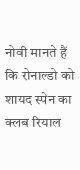नोवी मानते हैं कि रोनाल्डो को शायद स्पेन का क्लब रियाल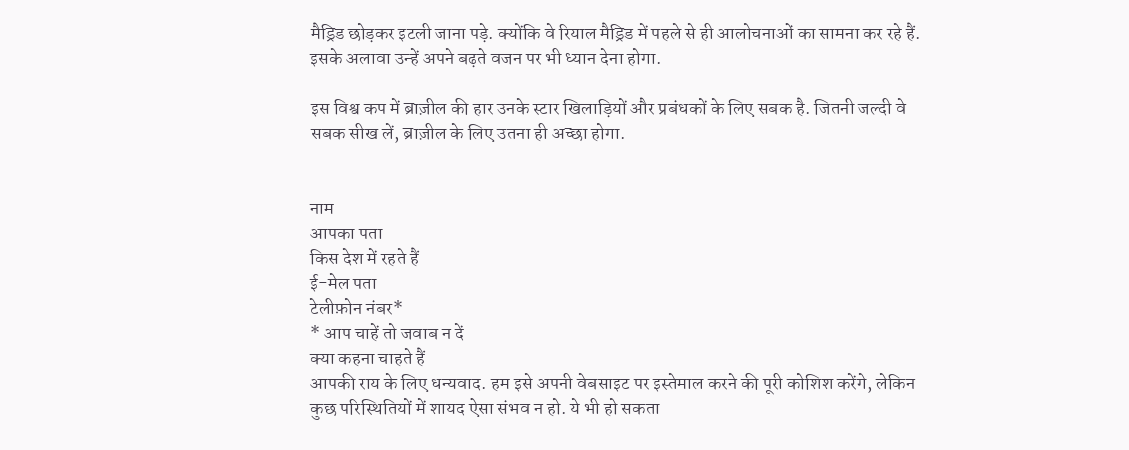मैड्रिड छोड़कर इटली जाना पड़े. क्योंकि वे रियाल मैड्रिड में पहले से ही आलोचनाओं का सामना कर रहे हैं. इसके अलावा उन्हें अपने बढ़ते वजन पर भी ध्यान देना होगा.

इस विश्व कप में ब्राज़ील की हार उनके स्टार खिलाड़ियों और प्रबंधकों के लिए सबक है. जितनी जल्दी वे सबक सीख लें, ब्राज़ील के लिए उतना ही अच्छा होगा.


नाम
आपका पता
किस देश में रहते हैं
ई-मेल पता
टेलीफ़ोन नंबर*
* आप चाहें तो जवाब न दें
क्या कहना चाहते हैं
आपकी राय के लिए धन्यवाद. हम इसे अपनी वेबसाइट पर इस्तेमाल करने की पूरी कोशिश करेंगे, लेकिन कुछ परिस्थितियों में शायद ऐसा संभव न हो. ये भी हो सकता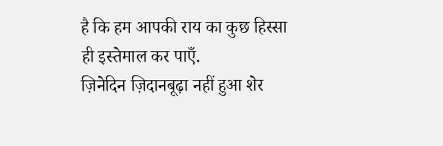है कि हम आपकी राय का कुछ हिस्सा ही इस्तेमाल कर पाएँ.
ज़िनेदिन ज़िदानबूढ़ा नहीं हुआ शेर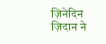ज़िनेदिन ज़िदान ने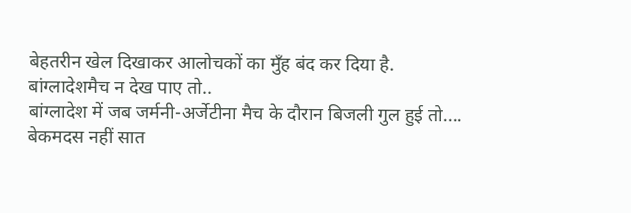बेहतरीन खेल दिखाकर आलोचकों का मुँह बंद कर दिया है.
बांग्लादेशमैच न देख पाए तो..
बांग्लादेश में जब जर्मनी-अर्जेटीना मैच के दौरान बिजली गुल हुई तो....
बेकमदस नहीं सात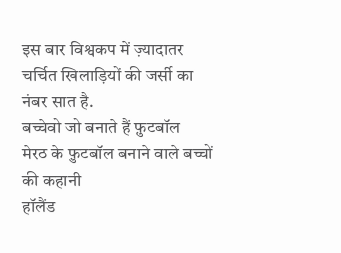इस बार विश्वकप में ज़्यादातर चर्चित खिलाड़ियों की जर्सी का नंबर सात है.
बच्चेवो जो बनाते हैं फ़ुटबॉल
मेरठ के फ़ुटबॉल बनाने वाले बच्चों की कहानी
हॉलैंड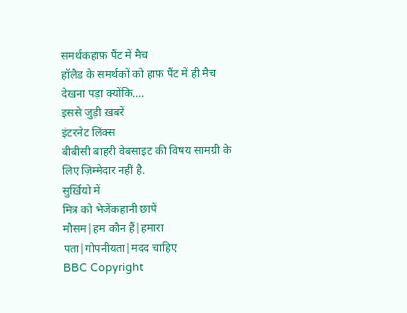समर्थकहाफ़ पैंट में मैच
हॉलैड के समर्थकों को हाफ़ पैंट में ही मैच देखना पड़ा क्योंकि....
इससे जुड़ी ख़बरें
इंटरनेट लिंक्स
बीबीसी बाहरी वेबसाइट की विषय सामग्री के लिए ज़िम्मेदार नहीं है.
सुर्ख़ियो में
मित्र को भेजेंकहानी छापें
मौसम|हम कौन हैं|हमारा पता|गोपनीयता|मदद चाहिए
BBC Copyright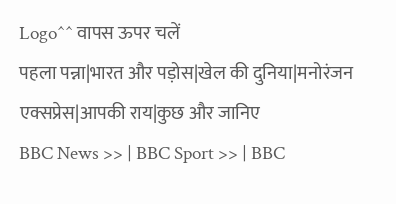Logo^^ वापस ऊपर चलें
पहला पन्ना|भारत और पड़ोस|खेल की दुनिया|मनोरंजन एक्सप्रेस|आपकी राय|कुछ और जानिए
BBC News >> | BBC Sport >> | BBC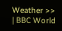Weather >> | BBC World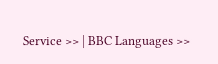Service >> | BBC Languages >>